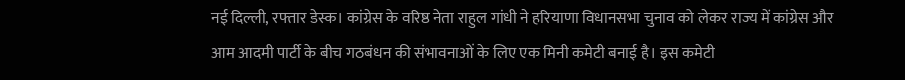नई दिल्ली, रफ्तार डेस्क। कांग्रेस के वरिष्ठ नेता राहुल गांधी ने हरियाणा विधानसभा चुनाव को लेकर राज्य में कांग्रेस और आम आदमी पार्टी के बीच गठबंधन की संभावनाओं के लिए एक मिनी कमेटी बनाई है। इस कमेटी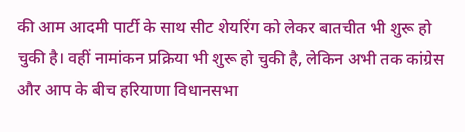की आम आदमी पार्टी के साथ सीट शेयरिंग को लेकर बातचीत भी शुरू हो चुकी है। वहीं नामांकन प्रक्रिया भी शुरू हो चुकी है, लेकिन अभी तक कांग्रेस और आप के बीच हरियाणा विधानसभा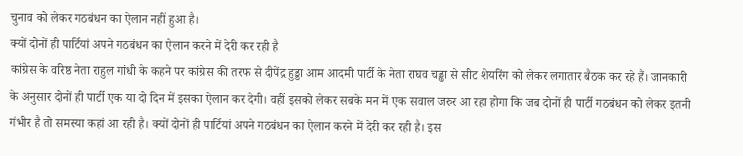चुनाव को लेकर गठबंधन का ऐलान नहीं हुआ है।
क्यों दोनों ही पार्टियां अपने गठबंधन का ऐलान करने में देरी कर रही है
कांग्रेस के वरिष्ठ नेता राहुल गांधी के कहने पर कांग्रेस की तरफ से दीपेंद्र हुड्डा आम आदमी पार्टी के नेता राघव चड्ढा से सीट शेयरिंग को लेकर लगातार बैठक कर रहे हैं। जानकारी के अनुसार दोनों ही पार्टी एक या दो दिन में इसका ऐलान कर देगी। वहीं इसको लेकर सबके मन में एक सवाल जरुर आ रहा होगा कि जब दोनों ही पार्टी गठबंधन को लेकर इतनी गंभीर है तो समस्या कहां आ रही है। क्यों दोनों ही पार्टियां अपने गठबंधन का ऐलान करने में देरी कर रही है। इस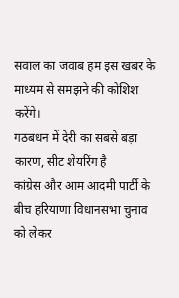सवाल का जवाब हम इस खबर के माध्यम से समझने की कोशिश करेंगे।
गठबधन में देरी का सबसे बड़ा कारण, सीट शेयरिंग है
कांग्रेस और आम आदमी पार्टी के बीच हरियाणा विधानसभा चुनाव को लेकर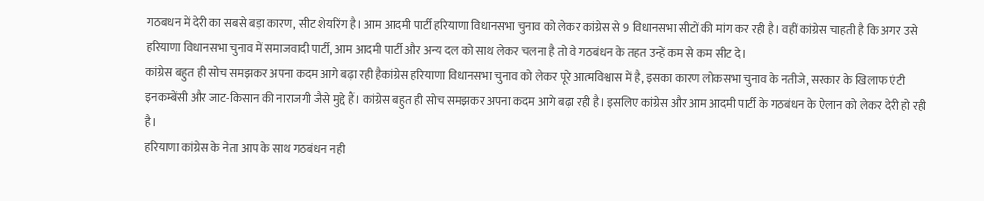गठबधन में देरी का सबसे बड़ा कारण, सीट शेयरिंग है। आम आदमी पार्टी हरियाणा विधानसभा चुनाव को लेकर कांग्रेस से 9 विधानसभा सीटों की मांग कर रही है। वहीं कांग्रेस चाहती है कि अगर उसे हरियाणा विधानसभा चुनाव में समाजवादी पार्टी, आम आदमी पार्टी और अन्य दल को साथ लेकर चलना है तो वे गठबंधन के तहत उन्हें कम से कम सीट दे।
कांग्रेस बहुत ही सोच समझकर अपना कदम आगे बढ़ा रही हैकांग्रेस हरियाणा विधानसभा चुनाव को लेकर पूरे आत्मविश्वास में है, इसका कारण लोकसभा चुनाव के नतीजे, सरकार के खिलाफ एंटी इनकम्बेंसी और जाट-किसान की नाराजगी जैसे मुद्दे हैं। कांग्रेस बहुत ही सोच समझकर अपना कदम आगे बढ़ा रही है। इसलिए कांग्रेस और आम आदमी पार्टी के गठबंधन के ऐलान को लेकर देरी हो रही है।
हरियाणा कांग्रेस के नेता आप के साथ गठबंधन नही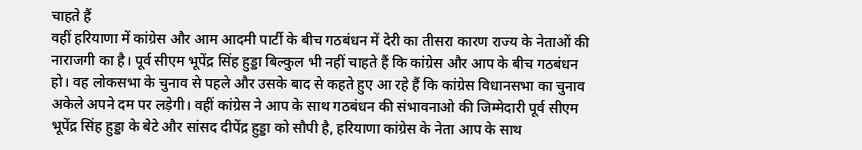चाहते हैं
वहीं हरियाणा में कांग्रेस और आम आदमी पार्टी के बीच गठबंधन में देरी का तीसरा कारण राज्य के नेताओं की नाराजगी का है। पूर्व सीएम भूपेंद्र सिंह हुड्डा बिल्कुल भी नहीं चाहते हैं कि कांग्रेस और आप के बीच गठबंधन हो। वह लोकसभा के चुनाव से पहले और उसके बाद से कहते हुए आ रहे हैं कि कांग्रेस विधानसभा का चुनाव अकेले अपने दम पर लड़ेगी। वहीं कांग्रेस ने आप के साथ गठबंधन की संभावनाओ की जिम्मेदारी पूर्व सीएम भूपेंद्र सिंह हुड्डा के बेटे और सांसद दीपेंद्र हुड्डा को सौपी है, हरियाणा कांग्रेस के नेता आप के साथ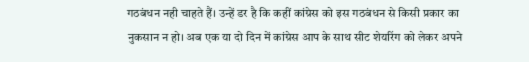गठबंधन नही चाहते हैं। उन्हें डर है कि कहीं कांग्रेस को इस गठबंधन से किसी प्रकार का नुकसान न हो। अब एक या दो दिन में कांग्रेस आप के साथ सीट शेयरिंग को लेकर अपने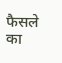फैसले का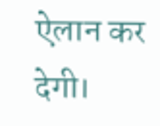ऐलान कर देगी।